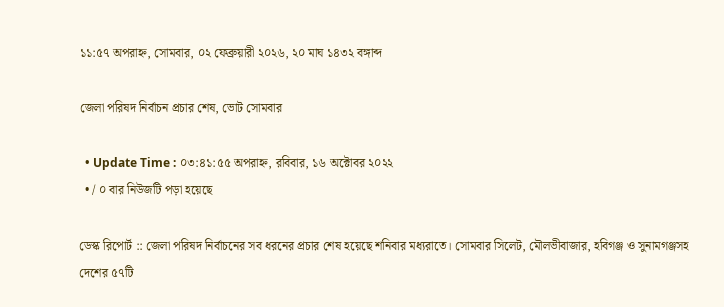১১:৫৭ অপরাহ্ন, সোমবার, ০২ ফেব্রুয়ারী ২০২৬, ২০ মাঘ ১৪৩২ বঙ্গাব্দ

জেলা পরিষদ নির্বাচন প্রচার শেষ, ভোট সোমবার

  • Update Time : ০৩:৪১:৫৫ অপরাহ্ন, রবিবার, ১৬ অক্টোবর ২০২২
  • / ০ বার নিউজটি পড়া হয়েছে

ডেস্ক রিপোর্ট :: জেলা পরিষদ নির্বাচনের সব ধরনের প্রচার শেষ হয়েছে শনিবার মধ্যরাতে। সোমবার সিলেট, মৌলভীবাজার, হবিগঞ্জ ও সুনামগঞ্জসহ দেশের ৫৭টি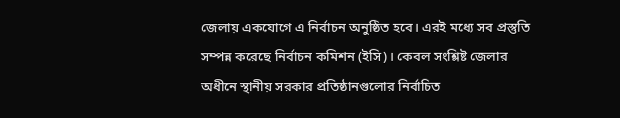জেলায় একযোগে এ নির্বাচন অনুষ্ঠিত হবে। এরই মধ্যে সব প্রস্তুতি সম্পন্ন করেছে নির্বাচন কমিশন (ইসি)। কেবল সংশ্লিষ্ট জেলার অধীনে স্থানীয় সরকার প্রতিষ্ঠানগুলোর নির্বাচিত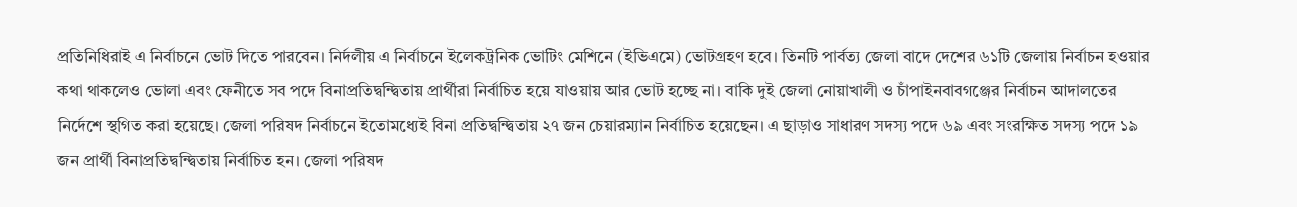প্রতিনিধিরাই এ নির্বাচনে ভোট দিতে পারবেন। নির্দলীয় এ নির্বাচনে ইলেকট্রনিক ভোটিং মেশিনে (ইভিএমে) ভোটগ্রহণ হবে। তিনটি পার্বত্য জেলা বাদে দেশের ৬১টি জেলায় নির্বাচন হওয়ার কথা থাকলেও ভোলা এবং ফেনীতে সব পদে বিনাপ্রতিদ্বন্দ্বিতায় প্রার্থীরা নির্বাচিত হয়ে যাওয়ায় আর ভোট হচ্ছে না। বাকি দুই জেলা নোয়াখালী ও চাঁপাইনবাবগঞ্জের নির্বাচন আদালতের নির্দেশে স্থগিত করা হয়েছে। জেলা পরিষদ নির্বাচনে ইতোমধ্যেই বিনা প্রতিদ্বন্দ্বিতায় ২৭ জন চেয়ারম্যান নির্বাচিত হয়েছেন। এ ছাড়াও সাধারণ সদস্য পদে ৬৯ এবং সংরক্ষিত সদস্য পদে ১৯ জন প্রার্থী বিনাপ্রতিদ্বন্দ্বিতায় নির্বাচিত হন। জেলা পরিষদ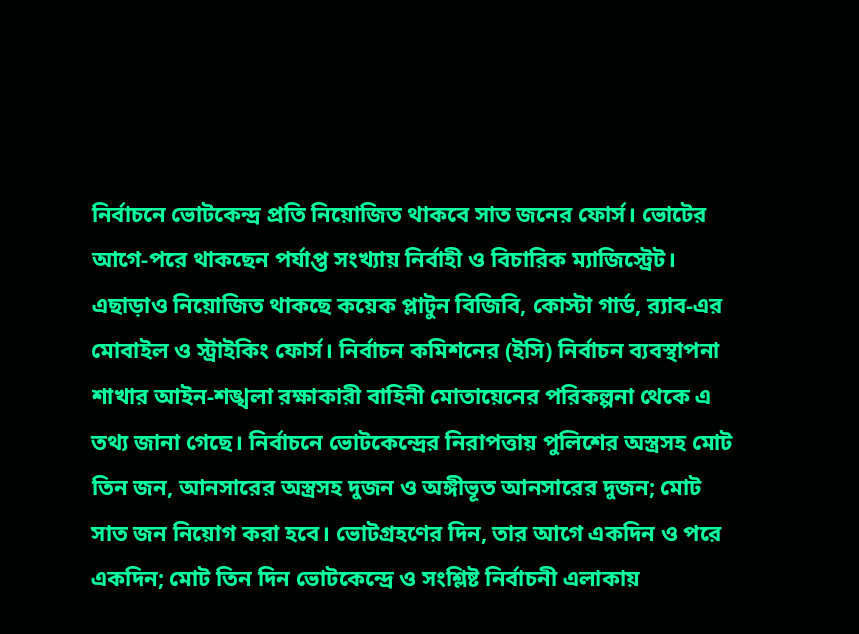নির্বাচনে ভোটকেন্দ্র প্রতি নিয়োজিত থাকবে সাত জনের ফোর্স। ভোটের আগে-পরে থাকছেন পর্যাপ্ত সংখ্যায় নির্বাহী ও বিচারিক ম্যাজিস্ট্রেট। এছাড়াও নিয়োজিত থাকছে কয়েক প্লাটুন বিজিবি, কোস্টা গার্ড, র‌্যাব-এর মোবাইল ও স্ট্রাইকিং ফোর্স। নির্বাচন কমিশনের (ইসি) নির্বাচন ব্যবস্থাপনা শাখার আইন-শঙ্খলা রক্ষাকারী বাহিনী মোতায়েনের পরিকল্পনা থেকে এ তথ্য জানা গেছে। নির্বাচনে ভোটকেন্দ্রের নিরাপত্তায় পুলিশের অস্ত্রসহ মোট তিন জন, আনসারের অস্ত্রসহ দুজন ও অঙ্গীভূত আনসারের দুজন; মোট সাত জন নিয়োগ করা হবে। ভোটগ্রহণের দিন, তার আগে একদিন ও পরে একদিন; মোট তিন দিন ভোটকেন্দ্রে ও সংশ্লিষ্ট নির্বাচনী এলাকায়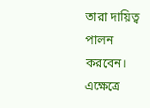তারা দায়িত্ব পালন করবেন। এক্ষেত্রে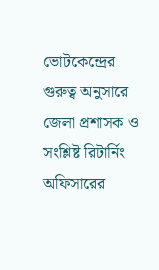ভোটকেন্দ্রের গুরুত্ব অনুসারে জেলা প্রশাসক ও সংশ্লিষ্ট রিটার্নিং অফিসারের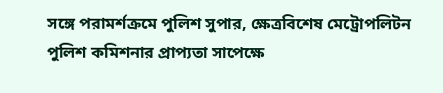সঙ্গে পরামর্শক্রমে পুলিশ সুপার, ক্ষেত্রবিশেষ মেট্রোপলিটন পুলিশ কমিশনার প্রাপ্যতা সাপেক্ষে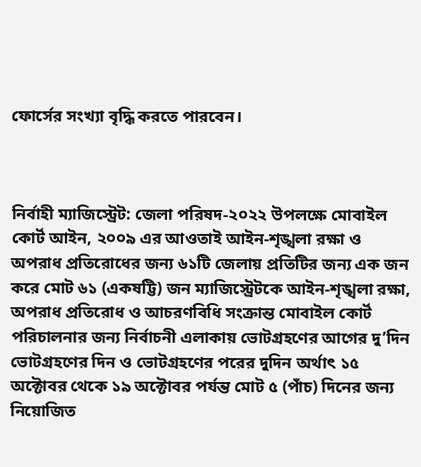ফোর্সের সংখ্যা বৃদ্ধি করতে পারবেন।



নির্বাহী ম্যাজিস্ট্রেট: জেলা পরিষদ-২০২২ উপলক্ষে মোবাইল কোর্ট আইন, ২০০৯ এর আওতাই আইন-শৃঙ্খলা রক্ষা ও অপরাধ প্রতিরোধের জন্য ৬১টি জেলায় প্রতিটির জন্য এক জন করে মোট ৬১ (একষট্টি) জন ম্যাজিস্ট্রেটকে আইন-শৃঙ্খলা রক্ষা, অপরাধ প্রতিরোধ ও আচরণবিধি সংক্রান্ত মোবাইল কোর্ট পরিচালনার জন্য নির্বাচনী এলাকায় ভোটগ্রহণের আগের দু’দিন ভোটগ্রহণের দিন ও ভোটগ্রহণের পরের দুদিন অর্থাৎ ১৫ অক্টোবর থেকে ১৯ অক্টোবর পর্যন্ত মোট ৫ (পাঁচ) দিনের জন্য নিয়োজিত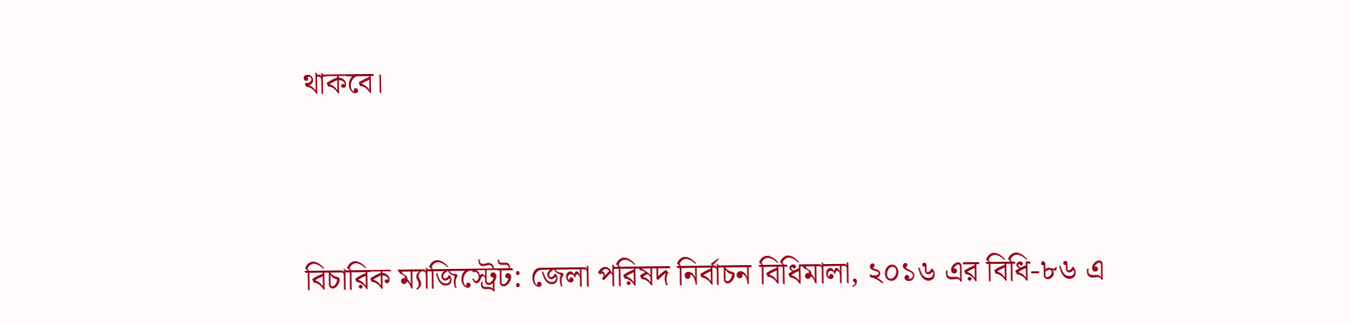থাকবে।



বিচারিক ম্যাজিস্ট্রেট: জেলা পরিষদ নির্বাচন বিধিমালা, ২০১৬ এর বিধি-৮৬ এ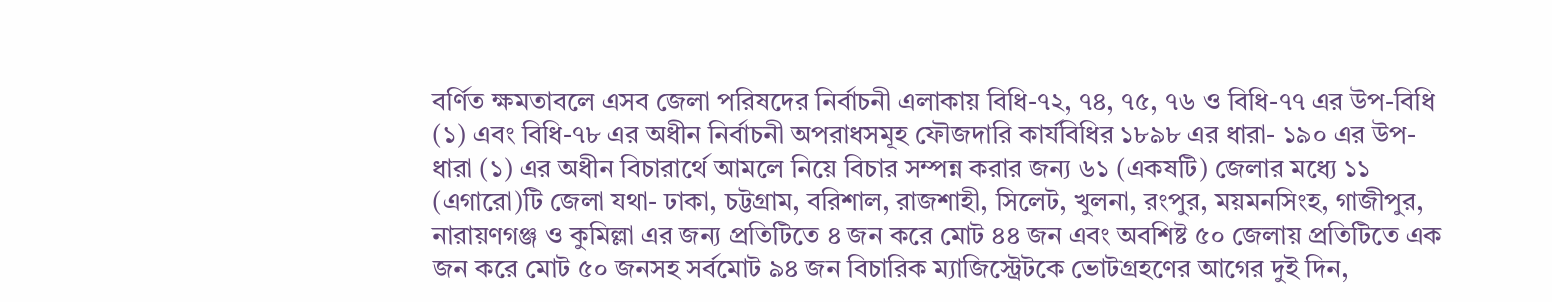বর্ণিত ক্ষমতাবলে এসব জেলা পরিষদের নির্বাচনী এলাকায় বিধি-৭২, ৭৪, ৭৫, ৭৬ ও বিধি-৭৭ এর উপ-বিধি (১) এবং বিধি-৭৮ এর অধীন নির্বাচনী অপরাধসমূহ ফৌজদারি কার্যবিধির ১৮৯৮ এর ধারা- ১৯০ এর উপ-ধারা (১) এর অধীন বিচারার্থে আমলে নিয়ে বিচার সম্পন্ন করার জন্য ৬১ (একষটি) জেলার মধ্যে ১১ (এগারো)টি জেলা যথা- ঢাকা, চট্টগ্রাম, বরিশাল, রাজশাহী, সিলেট, খুলনা, রংপুর, ময়মনসিংহ, গাজীপুর, নারায়ণগঞ্জ ও কুমিল্লা এর জন্য প্রতিটিতে ৪ জন করে মোট ৪৪ জন এবং অবশিষ্ট ৫০ জেলায় প্রতিটিতে এক জন করে মোট ৫০ জনসহ সর্বমোট ৯৪ জন বিচারিক ম্যাজিস্ট্রেটকে ভোটগ্রহণের আগের দুই দিন,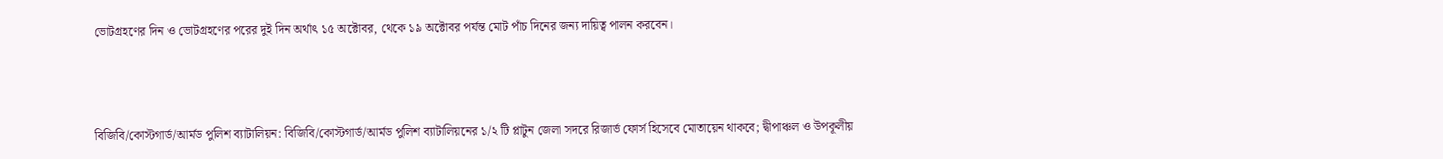ভোটগ্রহণের দিন ও ভোটগ্রহণের পরের দুই দিন অর্থাৎ ১৫ অক্টোবর, থেকে ১৯ অক্টোবর পর্যন্ত মোট পাঁচ দিনের জন্য দায়িত্ব পালন করবেন।



বিজিবি/কোস্টগার্ড/আর্মড পুলিশ ব্যাটালিয়ন: বিজিবি/কোস্টগার্ড/আর্মড পুলিশ ব্যাটালিয়নের ১/২ টি প্লাটুন জেলা সদরে রিজার্ভ ফোর্স হিসেবে মোতায়েন থাকবে; দ্বীপাঞ্চল ও উপকূলীয়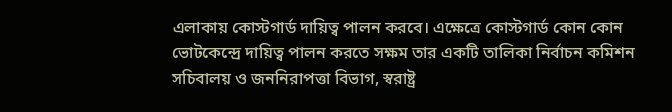এলাকায় কোস্টগার্ড দায়িত্ব পালন করবে। এক্ষেত্রে কোস্টগার্ড কোন কোন ভোটকেন্দ্রে দায়িত্ব পালন করতে সক্ষম তার একটি তালিকা নির্বাচন কমিশন সচিবালয় ও জননিরাপত্তা বিভাগ, স্বরাষ্ট্র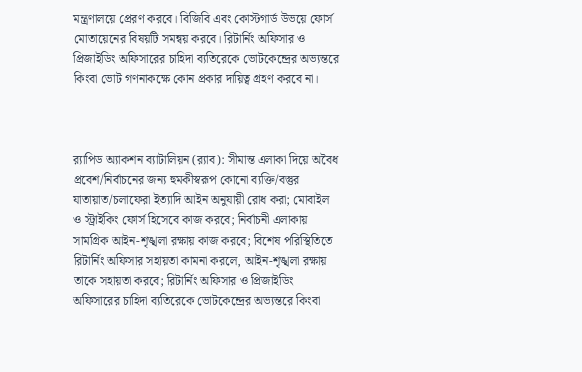মন্ত্রণালয়ে প্রেরণ করবে। বিজিবি এবং কোস্টগার্ড উভয়ে ফোর্স মোতায়েনের বিষয়টি সমন্বয় করবে। রিটার্নিং অফিসার ও প্রিজাইডিং অফিসারের চাহিদা ব্যতিরেকে ভোটকেন্দ্রের অভ্যন্তরে কিংবা ভোট গণনাকক্ষে কোন প্রকার দায়িত্ব গ্রহণ করবে না।



র‌্যাপিড অ্যাকশন ব্যাটালিয়ন (র‌্যাব): সীমান্ত এলাকা দিয়ে অবৈধ প্রবেশ/নির্বাচনের জন্য হুমকীস্বরূপ কোনো ব্যক্তি/বস্তুর যাতায়াত/চলাফেরা ইত্যাদি আইন অনুযায়ী রোধ করা; মোবাইল ও স্ট্রাইকিং ফোর্স হিসেবে কাজ করবে; নির্বাচনী এলাকায় সামগ্রিক আইন-শৃঙ্খলা রক্ষায় কাজ করবে; বিশেষ পরিস্থিতিতে রিটার্নিং অফিসার সহায়তা কামনা করলে, আইন-শৃঙ্খলা রক্ষায় তাকে সহায়তা করবে; রিটার্নিং অফিসার ও প্রিজাইডিং অফিসারের চাহিদা ব্যতিরেকে ভোটকেন্দ্রের অভ্যন্তরে কিংবা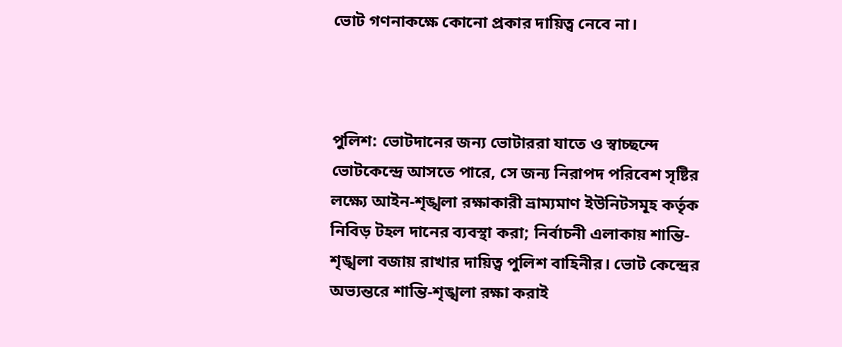ভোট গণনাকক্ষে কোনো প্রকার দায়িত্ব নেবে না।



পুলিশ: ভোটদানের জন্য ভোটাররা যাতে ও স্বাচ্ছন্দে ভোটকেন্দ্রে আসতে পারে, সে জন্য নিরাপদ পরিবেশ সৃষ্টির লক্ষ্যে আইন-শৃঙ্খলা রক্ষাকারী ভ্রাম্যমাণ ইউনিটসমূহ কর্তৃক নিবিড় টহল দানের ব্যবস্থা করা; নির্বাচনী এলাকায় শান্তি-শৃঙ্খলা বজায় রাখার দায়িত্ব পুলিশ বাহিনীর। ভোট কেন্দ্রের অভ্যন্তরে শান্তি-শৃঙ্খলা রক্ষা করাই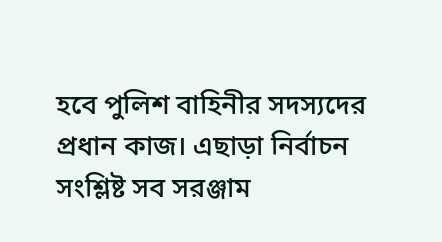হবে পুলিশ বাহিনীর সদস্যদের প্রধান কাজ। এছাড়া নির্বাচন সংশ্লিষ্ট সব সরঞ্জাম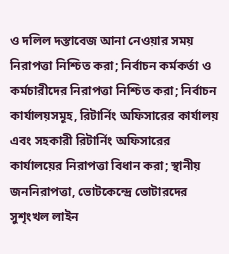ও দলিল দস্তাবেজ আনা নেওয়ার সময় নিরাপত্তা নিশ্চিত করা; নির্বাচন কর্মকর্তা ও কর্মচারীদের নিরাপত্তা নিশ্চিত করা; নির্বাচন কার্যালয়সমূহ, রিটার্নিং অফিসারের কার্যালয় এবং সহকারী রিটার্নিং অফিসারের কার্যালয়ের নিরাপত্তা বিধান করা; স্থানীয় জননিরাপত্তা, ভোটকেন্দ্রে ভোটারদের সুশৃংখল লাইন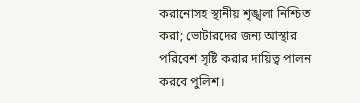করানোসহ স্থানীয় শৃঙ্খলা নিশ্চিত করা; ভোটারদের জন্য আস্থার পরিবেশ সৃষ্টি করার দায়িত্ব পালন করবে পুলিশ।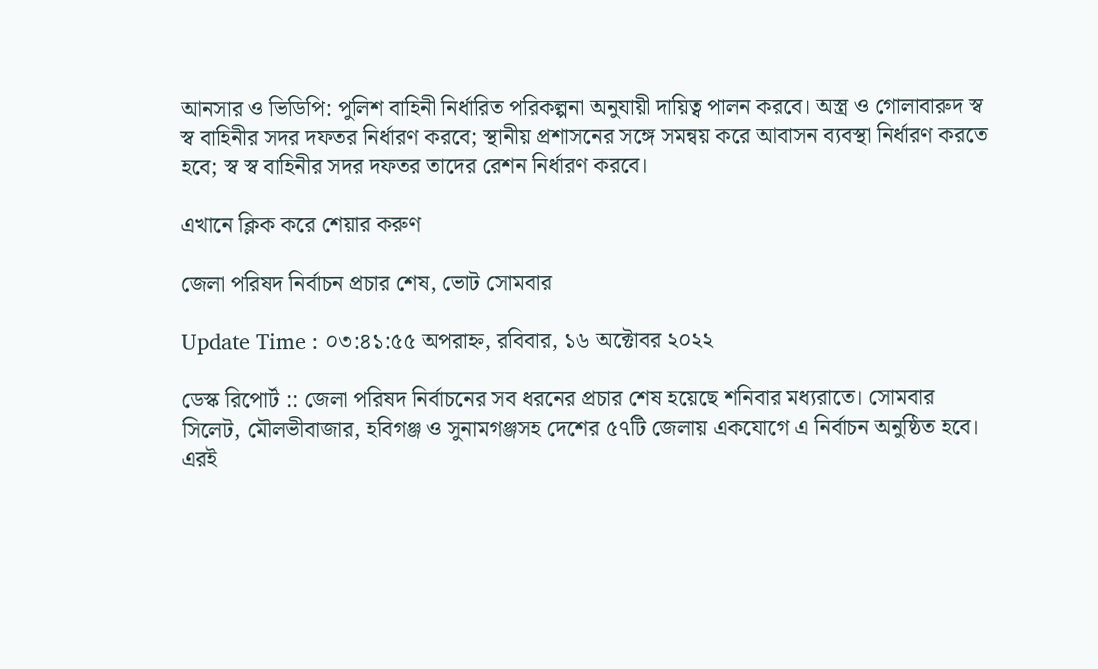আনসার ও ভিডিপি: পুলিশ বাহিনী নির্ধারিত পরিকল্পনা অনুযায়ী দায়িত্ব পালন করবে। অস্ত্র ও গোলাবারুদ স্ব স্ব বাহিনীর সদর দফতর নির্ধারণ করবে; স্থানীয় প্রশাসনের সঙ্গে সমন্বয় করে আবাসন ব্যবস্থা নির্ধারণ করতে হবে; স্ব স্ব বাহিনীর সদর দফতর তাদের রেশন নির্ধারণ করবে।

এখানে ক্লিক করে শেয়ার করুণ

জেলা পরিষদ নির্বাচন প্রচার শেষ, ভোট সোমবার

Update Time : ০৩:৪১:৫৫ অপরাহ্ন, রবিবার, ১৬ অক্টোবর ২০২২

ডেস্ক রিপোর্ট :: জেলা পরিষদ নির্বাচনের সব ধরনের প্রচার শেষ হয়েছে শনিবার মধ্যরাতে। সোমবার সিলেট, মৌলভীবাজার, হবিগঞ্জ ও সুনামগঞ্জসহ দেশের ৫৭টি জেলায় একযোগে এ নির্বাচন অনুষ্ঠিত হবে। এরই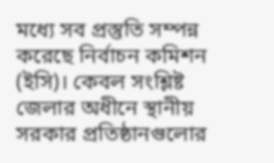মধ্যে সব প্রস্তুতি সম্পন্ন করেছে নির্বাচন কমিশন (ইসি)। কেবল সংশ্লিষ্ট জেলার অধীনে স্থানীয় সরকার প্রতিষ্ঠানগুলোর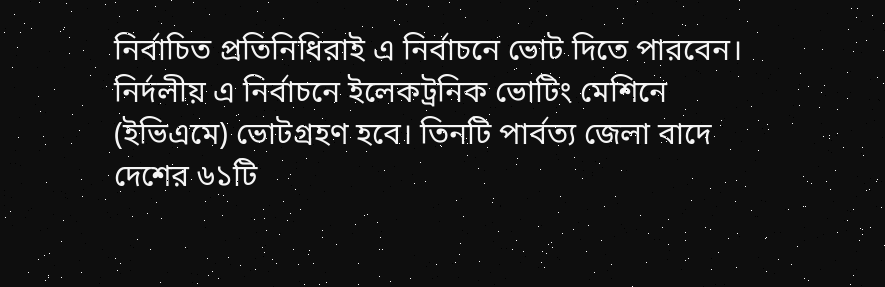নির্বাচিত প্রতিনিধিরাই এ নির্বাচনে ভোট দিতে পারবেন। নির্দলীয় এ নির্বাচনে ইলেকট্রনিক ভোটিং মেশিনে (ইভিএমে) ভোটগ্রহণ হবে। তিনটি পার্বত্য জেলা বাদে দেশের ৬১টি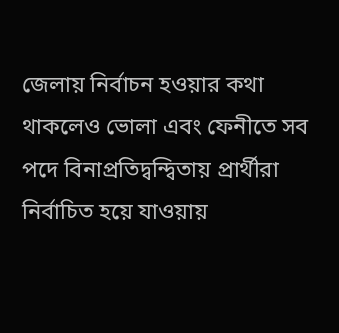জেলায় নির্বাচন হওয়ার কথা থাকলেও ভোলা এবং ফেনীতে সব পদে বিনাপ্রতিদ্বন্দ্বিতায় প্রার্থীরা নির্বাচিত হয়ে যাওয়ায়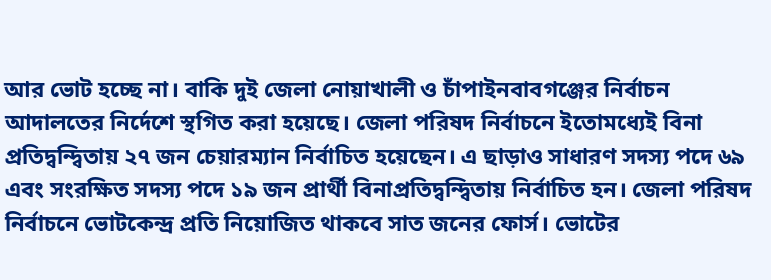আর ভোট হচ্ছে না। বাকি দুই জেলা নোয়াখালী ও চাঁপাইনবাবগঞ্জের নির্বাচন আদালতের নির্দেশে স্থগিত করা হয়েছে। জেলা পরিষদ নির্বাচনে ইতোমধ্যেই বিনা প্রতিদ্বন্দ্বিতায় ২৭ জন চেয়ারম্যান নির্বাচিত হয়েছেন। এ ছাড়াও সাধারণ সদস্য পদে ৬৯ এবং সংরক্ষিত সদস্য পদে ১৯ জন প্রার্থী বিনাপ্রতিদ্বন্দ্বিতায় নির্বাচিত হন। জেলা পরিষদ নির্বাচনে ভোটকেন্দ্র প্রতি নিয়োজিত থাকবে সাত জনের ফোর্স। ভোটের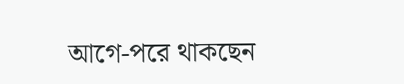আগে-পরে থাকছেন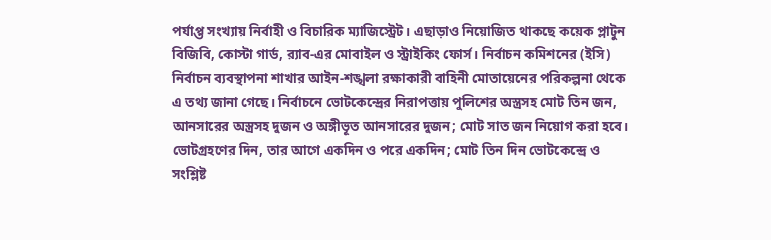পর্যাপ্ত সংখ্যায় নির্বাহী ও বিচারিক ম্যাজিস্ট্রেট। এছাড়াও নিয়োজিত থাকছে কয়েক প্লাটুন বিজিবি, কোস্টা গার্ড, র‌্যাব-এর মোবাইল ও স্ট্রাইকিং ফোর্স। নির্বাচন কমিশনের (ইসি) নির্বাচন ব্যবস্থাপনা শাখার আইন-শঙ্খলা রক্ষাকারী বাহিনী মোতায়েনের পরিকল্পনা থেকে এ তথ্য জানা গেছে। নির্বাচনে ভোটকেন্দ্রের নিরাপত্তায় পুলিশের অস্ত্রসহ মোট তিন জন, আনসারের অস্ত্রসহ দুজন ও অঙ্গীভূত আনসারের দুজন; মোট সাত জন নিয়োগ করা হবে। ভোটগ্রহণের দিন, তার আগে একদিন ও পরে একদিন; মোট তিন দিন ভোটকেন্দ্রে ও সংশ্লিষ্ট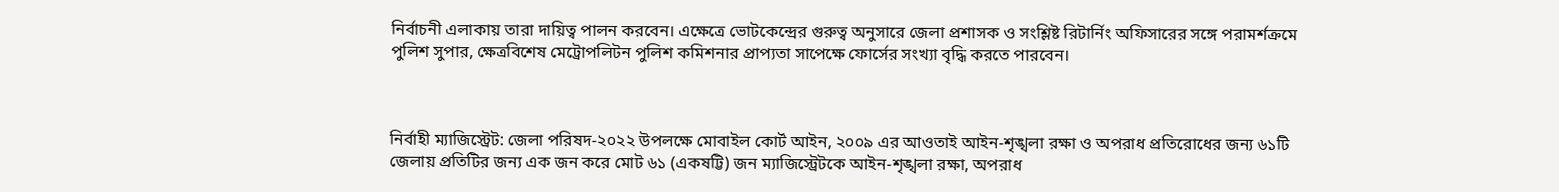নির্বাচনী এলাকায় তারা দায়িত্ব পালন করবেন। এক্ষেত্রে ভোটকেন্দ্রের গুরুত্ব অনুসারে জেলা প্রশাসক ও সংশ্লিষ্ট রিটার্নিং অফিসারের সঙ্গে পরামর্শক্রমে পুলিশ সুপার, ক্ষেত্রবিশেষ মেট্রোপলিটন পুলিশ কমিশনার প্রাপ্যতা সাপেক্ষে ফোর্সের সংখ্যা বৃদ্ধি করতে পারবেন।



নির্বাহী ম্যাজিস্ট্রেট: জেলা পরিষদ-২০২২ উপলক্ষে মোবাইল কোর্ট আইন, ২০০৯ এর আওতাই আইন-শৃঙ্খলা রক্ষা ও অপরাধ প্রতিরোধের জন্য ৬১টি জেলায় প্রতিটির জন্য এক জন করে মোট ৬১ (একষট্টি) জন ম্যাজিস্ট্রেটকে আইন-শৃঙ্খলা রক্ষা, অপরাধ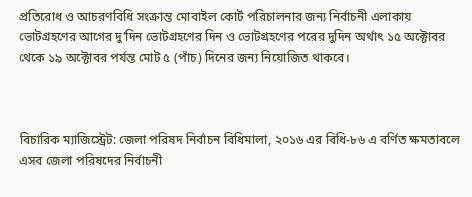প্রতিরোধ ও আচরণবিধি সংক্রান্ত মোবাইল কোর্ট পরিচালনার জন্য নির্বাচনী এলাকায় ভোটগ্রহণের আগের দু’দিন ভোটগ্রহণের দিন ও ভোটগ্রহণের পরের দুদিন অর্থাৎ ১৫ অক্টোবর থেকে ১৯ অক্টোবর পর্যন্ত মোট ৫ (পাঁচ) দিনের জন্য নিয়োজিত থাকবে।



বিচারিক ম্যাজিস্ট্রেট: জেলা পরিষদ নির্বাচন বিধিমালা, ২০১৬ এর বিধি-৮৬ এ বর্ণিত ক্ষমতাবলে এসব জেলা পরিষদের নির্বাচনী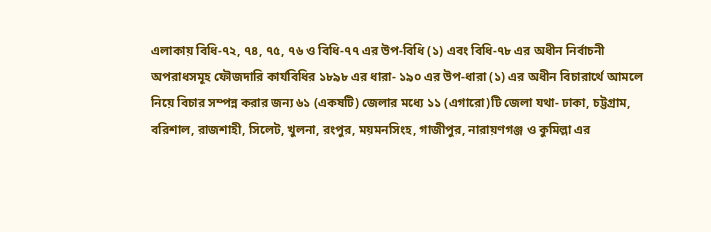এলাকায় বিধি-৭২, ৭৪, ৭৫, ৭৬ ও বিধি-৭৭ এর উপ-বিধি (১) এবং বিধি-৭৮ এর অধীন নির্বাচনী অপরাধসমূহ ফৌজদারি কার্যবিধির ১৮৯৮ এর ধারা- ১৯০ এর উপ-ধারা (১) এর অধীন বিচারার্থে আমলে নিয়ে বিচার সম্পন্ন করার জন্য ৬১ (একষটি) জেলার মধ্যে ১১ (এগারো)টি জেলা যথা- ঢাকা, চট্টগ্রাম, বরিশাল, রাজশাহী, সিলেট, খুলনা, রংপুর, ময়মনসিংহ, গাজীপুর, নারায়ণগঞ্জ ও কুমিল্লা এর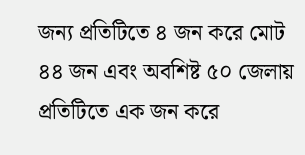জন্য প্রতিটিতে ৪ জন করে মোট ৪৪ জন এবং অবশিষ্ট ৫০ জেলায় প্রতিটিতে এক জন করে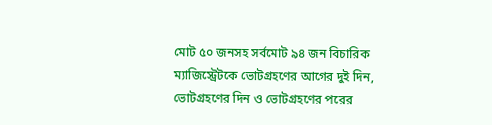মোট ৫০ জনসহ সর্বমোট ৯৪ জন বিচারিক ম্যাজিস্ট্রেটকে ভোটগ্রহণের আগের দুই দিন, ভোটগ্রহণের দিন ও ভোটগ্রহণের পরের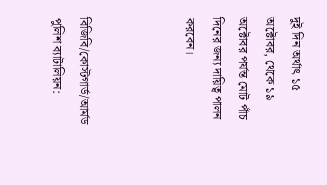দুই দিন অর্থাৎ ১৫ অক্টোবর, থেকে ১৯ অক্টোবর পর্যন্ত মোট পাঁচ দিনের জন্য দায়িত্ব পালন করবেন।



বিজিবি/কোস্টগার্ড/আর্মড পুলিশ ব্যাটালিয়ন: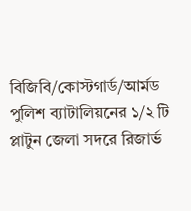বিজিবি/কোস্টগার্ড/আর্মড পুলিশ ব্যাটালিয়নের ১/২ টি প্লাটুন জেলা সদরে রিজার্ভ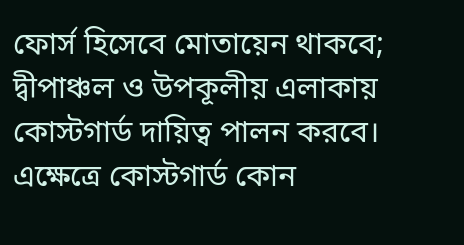ফোর্স হিসেবে মোতায়েন থাকবে; দ্বীপাঞ্চল ও উপকূলীয় এলাকায় কোস্টগার্ড দায়িত্ব পালন করবে। এক্ষেত্রে কোস্টগার্ড কোন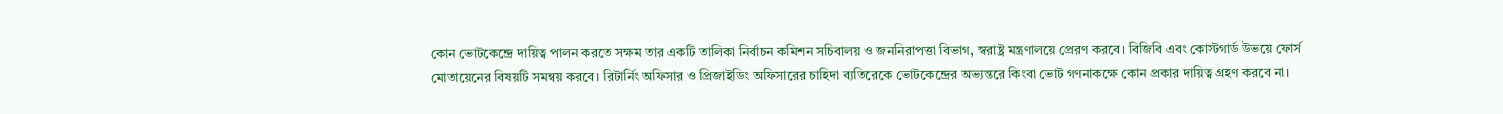কোন ভোটকেন্দ্রে দায়িত্ব পালন করতে সক্ষম তার একটি তালিকা নির্বাচন কমিশন সচিবালয় ও জননিরাপত্তা বিভাগ, স্বরাষ্ট্র মন্ত্রণালয়ে প্রেরণ করবে। বিজিবি এবং কোস্টগার্ড উভয়ে ফোর্স মোতায়েনের বিষয়টি সমন্বয় করবে। রিটার্নিং অফিসার ও প্রিজাইডিং অফিসারের চাহিদা ব্যতিরেকে ভোটকেন্দ্রের অভ্যন্তরে কিংবা ভোট গণনাকক্ষে কোন প্রকার দায়িত্ব গ্রহণ করবে না।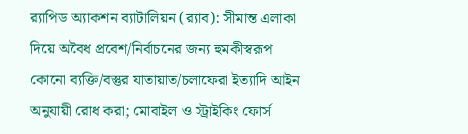র‌্যাপিড অ্যাকশন ব্যাটালিয়ন (র‌্যাব): সীমান্ত এলাকা দিয়ে অবৈধ প্রবেশ/নির্বাচনের জন্য হুমকীস্বরূপ কোনো ব্যক্তি/বস্তুর যাতায়াত/চলাফেরা ইত্যাদি আইন অনুযায়ী রোধ করা; মোবাইল ও স্ট্রাইকিং ফোর্স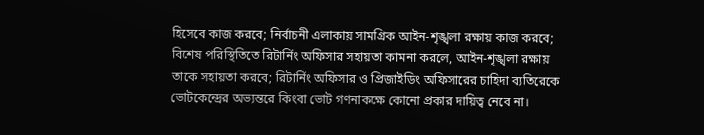হিসেবে কাজ করবে; নির্বাচনী এলাকায় সামগ্রিক আইন-শৃঙ্খলা রক্ষায় কাজ করবে; বিশেষ পরিস্থিতিতে রিটার্নিং অফিসার সহায়তা কামনা করলে, আইন-শৃঙ্খলা রক্ষায় তাকে সহায়তা করবে; রিটার্নিং অফিসার ও প্রিজাইডিং অফিসারের চাহিদা ব্যতিরেকে ভোটকেন্দ্রের অভ্যন্তরে কিংবা ভোট গণনাকক্ষে কোনো প্রকার দায়িত্ব নেবে না।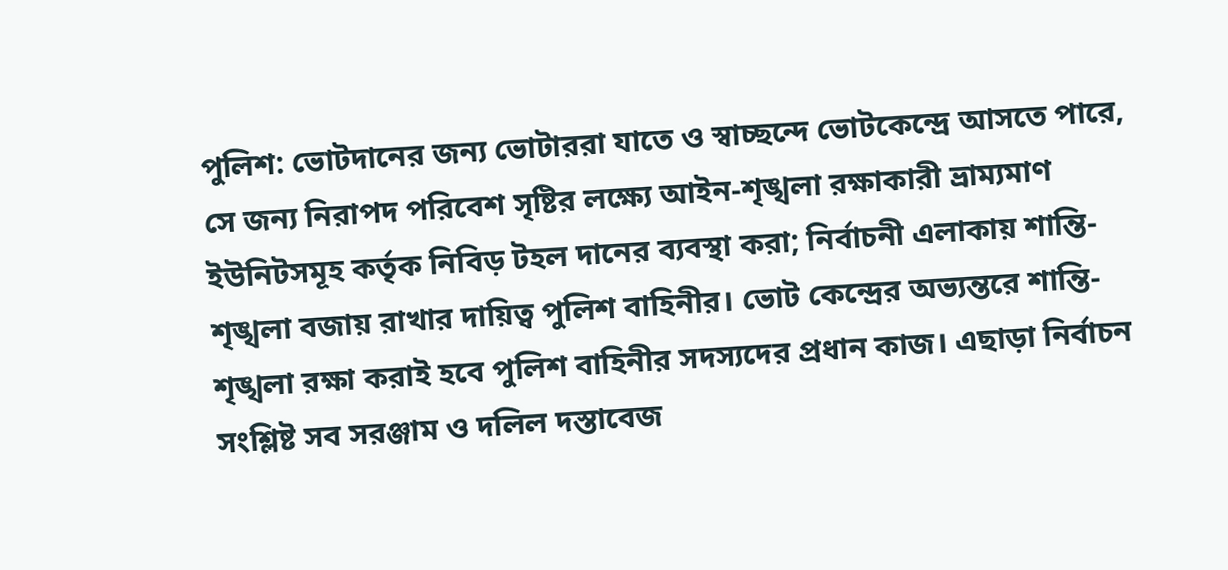পুলিশ: ভোটদানের জন্য ভোটাররা যাতে ও স্বাচ্ছন্দে ভোটকেন্দ্রে আসতে পারে, সে জন্য নিরাপদ পরিবেশ সৃষ্টির লক্ষ্যে আইন-শৃঙ্খলা রক্ষাকারী ভ্রাম্যমাণ ইউনিটসমূহ কর্তৃক নিবিড় টহল দানের ব্যবস্থা করা; নির্বাচনী এলাকায় শান্তি-শৃঙ্খলা বজায় রাখার দায়িত্ব পুলিশ বাহিনীর। ভোট কেন্দ্রের অভ্যন্তরে শান্তি-শৃঙ্খলা রক্ষা করাই হবে পুলিশ বাহিনীর সদস্যদের প্রধান কাজ। এছাড়া নির্বাচন সংশ্লিষ্ট সব সরঞ্জাম ও দলিল দস্তাবেজ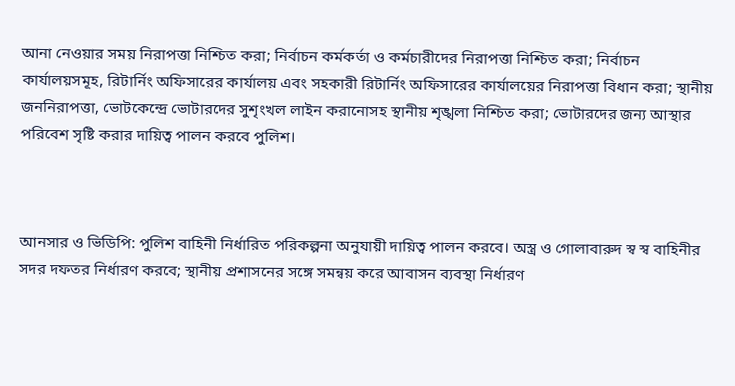আনা নেওয়ার সময় নিরাপত্তা নিশ্চিত করা; নির্বাচন কর্মকর্তা ও কর্মচারীদের নিরাপত্তা নিশ্চিত করা; নির্বাচন কার্যালয়সমূহ, রিটার্নিং অফিসারের কার্যালয় এবং সহকারী রিটার্নিং অফিসারের কার্যালয়ের নিরাপত্তা বিধান করা; স্থানীয় জননিরাপত্তা, ভোটকেন্দ্রে ভোটারদের সুশৃংখল লাইন করানোসহ স্থানীয় শৃঙ্খলা নিশ্চিত করা; ভোটারদের জন্য আস্থার পরিবেশ সৃষ্টি করার দায়িত্ব পালন করবে পুলিশ।



আনসার ও ভিডিপি: পুলিশ বাহিনী নির্ধারিত পরিকল্পনা অনুযায়ী দায়িত্ব পালন করবে। অস্ত্র ও গোলাবারুদ স্ব স্ব বাহিনীর সদর দফতর নির্ধারণ করবে; স্থানীয় প্রশাসনের সঙ্গে সমন্বয় করে আবাসন ব্যবস্থা নির্ধারণ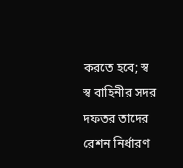করতে হবে; স্ব স্ব বাহিনীর সদর দফতর তাদের রেশন নির্ধারণ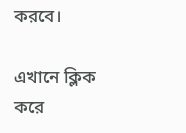করবে।

এখানে ক্লিক করে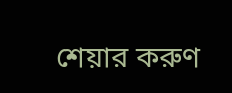শেয়ার করুণ